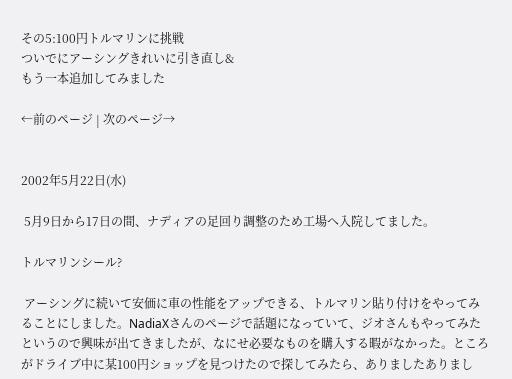その5:100円トルマリンに挑戦
ついでにアーシングきれいに引き直し&
もう一本追加してみました

←前のページ | 次のページ→


2002年5月22日(水)

 5月9日から17日の間、ナディアの足回り調整のため工場へ入院してました。

トルマリンシール?

 アーシングに続いて安価に車の性能をアップできる、トルマリン貼り付けをやってみることにしました。NadiaXさんのページで話題になっていて、ジオさんもやってみたというので興味が出てきましたが、なにせ必要なものを購入する暇がなかった。ところがドライブ中に某100円ショップを見つけたので探してみたら、ありましたありまし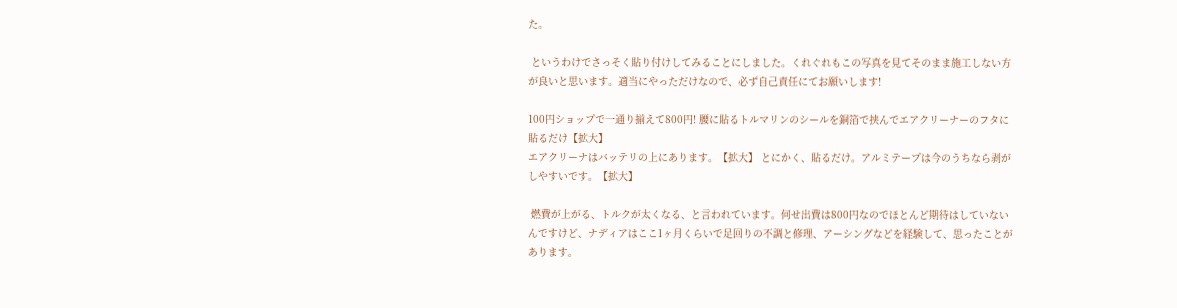た。

 というわけでさっそく貼り付けしてみることにしました。くれぐれもこの写真を見てそのまま施工しない方が良いと思います。適当にやっただけなので、必ず自己責任にてお願いします!

100円ショップで一通り揃えて800円! 腰に貼るトルマリンのシールを銅箔で挟んでエアクリーナーのフタに貼るだけ【拡大】
エアクリーナはバッテリの上にあります。【拡大】 とにかく、貼るだけ。アルミテープは今のうちなら剥がしやすいです。【拡大】

 燃費が上がる、トルクが太くなる、と言われています。何せ出費は800円なのでほとんど期待はしていないんですけど、ナディアはここ1ヶ月くらいで足回りの不調と修理、アーシングなどを経験して、思ったことがあります。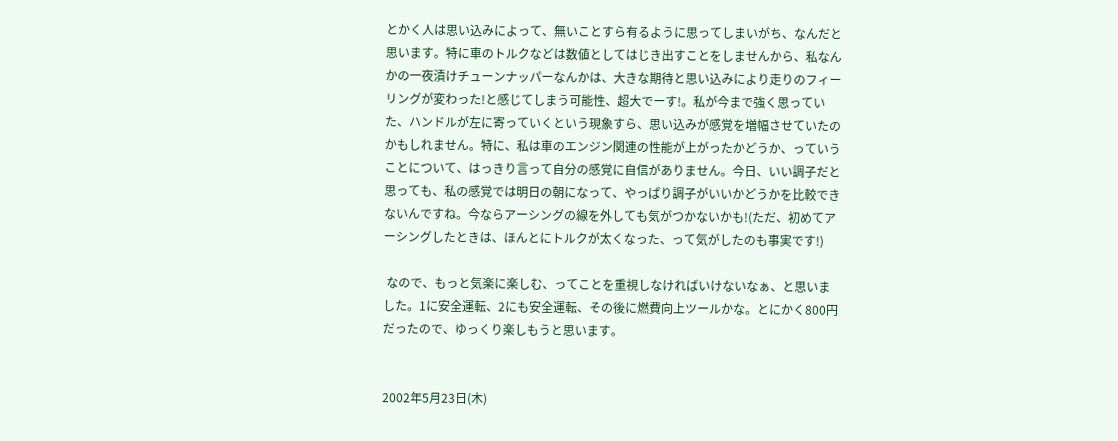とかく人は思い込みによって、無いことすら有るように思ってしまいがち、なんだと思います。特に車のトルクなどは数値としてはじき出すことをしませんから、私なんかの一夜漬けチューンナッパーなんかは、大きな期待と思い込みにより走りのフィーリングが変わった!と感じてしまう可能性、超大でーす!。私が今まで強く思っていた、ハンドルが左に寄っていくという現象すら、思い込みが感覚を増幅させていたのかもしれません。特に、私は車のエンジン関連の性能が上がったかどうか、っていうことについて、はっきり言って自分の感覚に自信がありません。今日、いい調子だと思っても、私の感覚では明日の朝になって、やっぱり調子がいいかどうかを比較できないんですね。今ならアーシングの線を外しても気がつかないかも!(ただ、初めてアーシングしたときは、ほんとにトルクが太くなった、って気がしたのも事実です!)

 なので、もっと気楽に楽しむ、ってことを重視しなければいけないなぁ、と思いました。1に安全運転、2にも安全運転、その後に燃費向上ツールかな。とにかく800円だったので、ゆっくり楽しもうと思います。


2002年5月23日(木)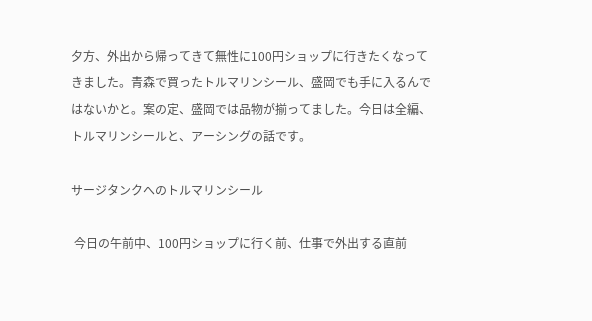夕方、外出から帰ってきて無性に100円ショップに行きたくなってきました。青森で買ったトルマリンシール、盛岡でも手に入るんではないかと。案の定、盛岡では品物が揃ってました。今日は全編、トルマリンシールと、アーシングの話です。

サージタンクへのトルマリンシール

 今日の午前中、100円ショップに行く前、仕事で外出する直前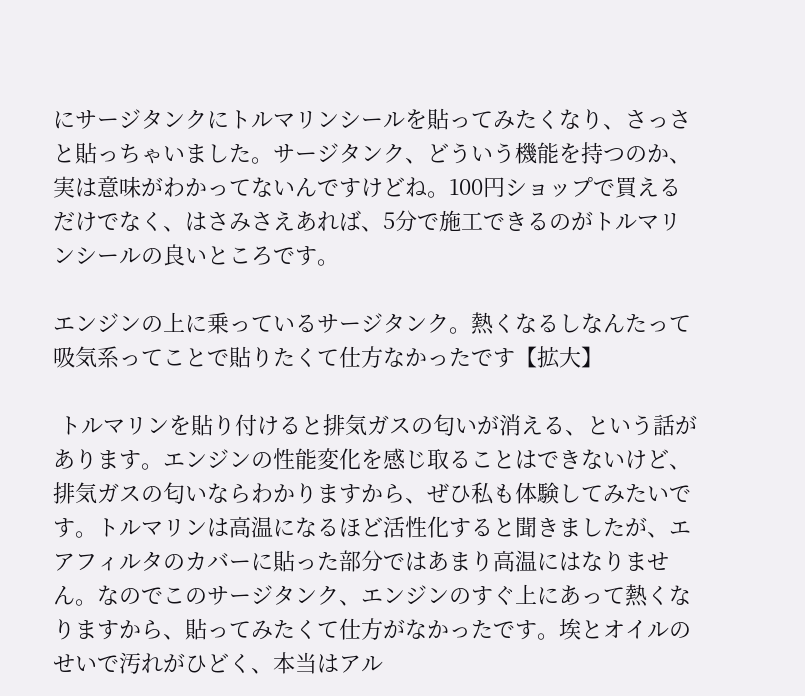にサージタンクにトルマリンシールを貼ってみたくなり、さっさと貼っちゃいました。サージタンク、どういう機能を持つのか、実は意味がわかってないんですけどね。100円ショップで買えるだけでなく、はさみさえあれば、5分で施工できるのがトルマリンシールの良いところです。

エンジンの上に乗っているサージタンク。熱くなるしなんたって吸気系ってことで貼りたくて仕方なかったです【拡大】

 トルマリンを貼り付けると排気ガスの匂いが消える、という話があります。エンジンの性能変化を感じ取ることはできないけど、排気ガスの匂いならわかりますから、ぜひ私も体験してみたいです。トルマリンは高温になるほど活性化すると聞きましたが、エアフィルタのカバーに貼った部分ではあまり高温にはなりません。なのでこのサージタンク、エンジンのすぐ上にあって熱くなりますから、貼ってみたくて仕方がなかったです。埃とオイルのせいで汚れがひどく、本当はアル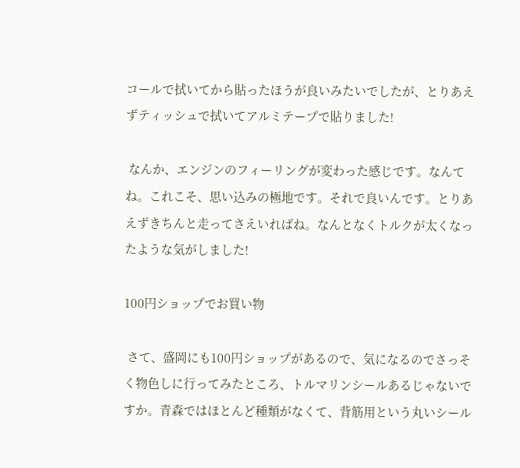コールで拭いてから貼ったほうが良いみたいでしたが、とりあえずティッシュで拭いてアルミテープで貼りました!

 なんか、エンジンのフィーリングが変わった感じです。なんてね。これこそ、思い込みの極地です。それで良いんです。とりあえずきちんと走ってさえいればね。なんとなくトルクが太くなったような気がしました!

100円ショップでお買い物

 さて、盛岡にも100円ショップがあるので、気になるのでさっそく物色しに行ってみたところ、トルマリンシールあるじゃないですか。青森ではほとんど種類がなくて、背筋用という丸いシール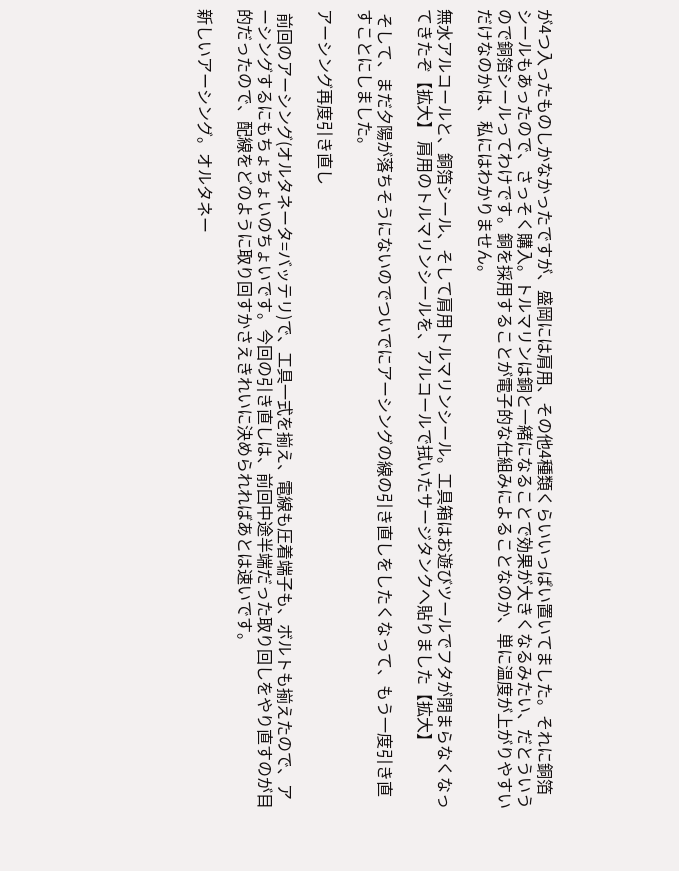が4つ入ったものしかなかったですが、盛岡には肩用、その他4種類くらいいっぱい置いてました。それに銅箔シールもあったので、さっそく購入。トルマリンは銅と一緒になることで効果が大きくなるみたい、だとういうので銅箔シールってわけです。銅を採用することが電子的な仕組みによることなのか、単に温度が上がりやすいだけなのかは、私にはわかりません。

無水アルコールと、銅箔シール、そして肩用トルマリンシール。工具箱はお遊びツールでフタが閉まらなくなってきたぞ【拡大】 肩用のトルマリンシールを、アルコールで拭いたサージタンクへ貼りました【拡大】

 そして、まだ夕陽が落ちそうにないのでついでにアーシングの線の引き直しをしたくなって、もう一度引き直すことにしました。

アーシング再度引き直し

 前回のアーシング(オルタネータ=バッテリ)で、工具一式を揃え、電線も圧着端子も、ボルトも揃えたので、アーシングするにもちょちょいのちょいです。今回の引き直しは、前回中途半端だった取り回しをやり直すのが目的だったので、配線をどのように取り回すかさえきれいに決められればあとは速いです。

新しいアーシング。オルタネー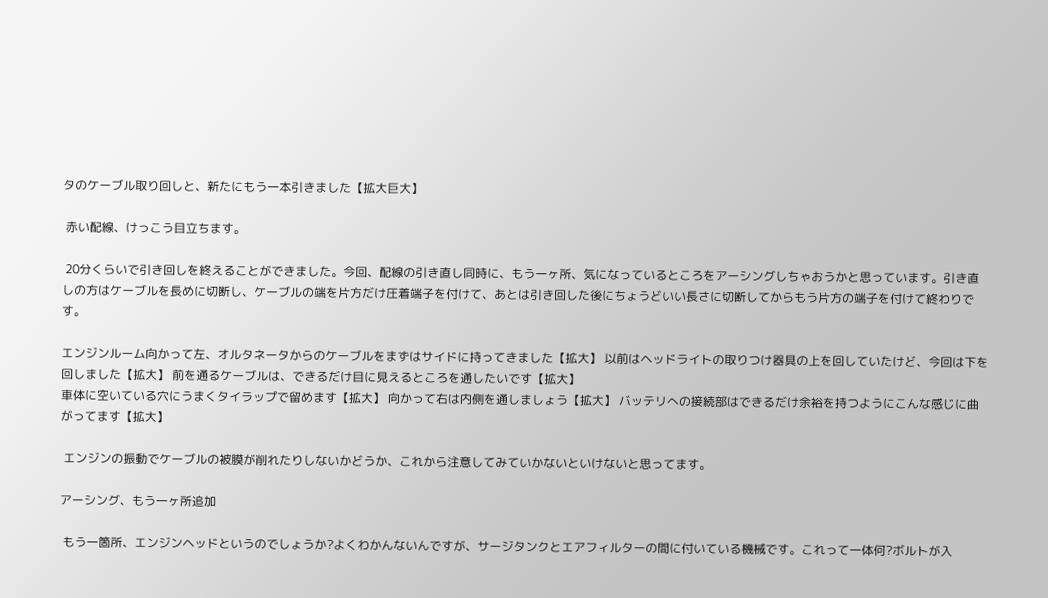タのケーブル取り回しと、新たにもう一本引きました【拡大巨大】

 赤い配線、けっこう目立ちます。

 20分くらいで引き回しを終えることができました。今回、配線の引き直し同時に、もう一ヶ所、気になっているところをアーシングしちゃおうかと思っています。引き直しの方はケーブルを長めに切断し、ケーブルの端を片方だけ圧着端子を付けて、あとは引き回した後にちょうどいい長さに切断してからもう片方の端子を付けて終わりです。

エンジンルーム向かって左、オルタネータからのケーブルをまずはサイドに持ってきました【拡大】 以前はヘッドライトの取りつけ器具の上を回していたけど、今回は下を回しました【拡大】 前を通るケーブルは、できるだけ目に見えるところを通したいです【拡大】
車体に空いている穴にうまくタイラップで留めます【拡大】 向かって右は内側を通しましょう【拡大】 バッテリへの接続部はできるだけ余裕を持つようにこんな感じに曲がってます【拡大】

 エンジンの振動でケーブルの被膜が削れたりしないかどうか、これから注意してみていかないといけないと思ってます。

アーシング、もう一ヶ所追加

 もう一箇所、エンジンヘッドというのでしょうか?よくわかんないんですが、サージタンクとエアフィルターの間に付いている機械です。これって一体何?ボルトが入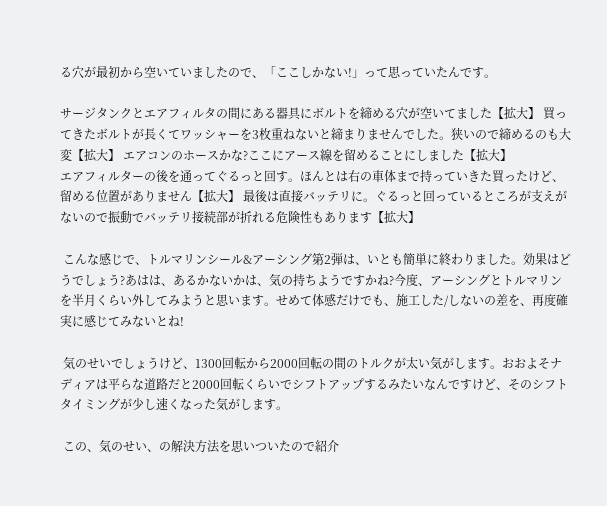る穴が最初から空いていましたので、「ここしかない!」って思っていたんです。

サージタンクとエアフィルタの間にある器具にボルトを締める穴が空いてました【拡大】 買ってきたボルトが長くてワッシャーを3枚重ねないと締まりませんでした。狭いので締めるのも大変【拡大】 エアコンのホースかな?ここにアース線を留めることにしました【拡大】
エアフィルターの後を通ってぐるっと回す。ほんとは右の車体まで持っていきた買ったけど、留める位置がありません【拡大】 最後は直接バッテリに。ぐるっと回っているところが支えがないので振動でバッテリ接続部が折れる危険性もあります【拡大】

 こんな感じで、トルマリンシール&アーシング第2弾は、いとも簡単に終わりました。効果はどうでしょう?あはは、あるかないかは、気の持ちようですかね?今度、アーシングとトルマリンを半月くらい外してみようと思います。せめて体感だけでも、施工した/しないの差を、再度確実に感じてみないとね!

 気のせいでしょうけど、1300回転から2000回転の間のトルクが太い気がします。おおよそナディアは平らな道路だと2000回転くらいでシフトアップするみたいなんですけど、そのシフトタイミングが少し速くなった気がします。

 この、気のせい、の解決方法を思いついたので紹介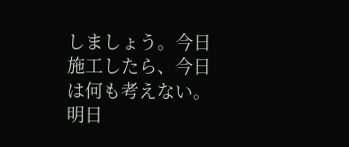しましょう。今日施工したら、今日は何も考えない。明日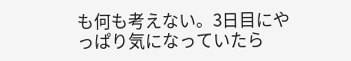も何も考えない。3日目にやっぱり気になっていたら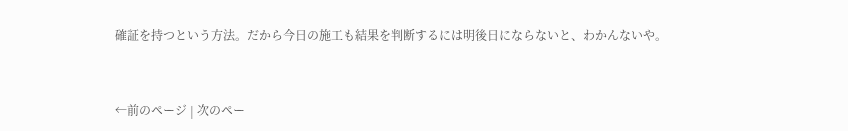確証を持つという方法。だから今日の施工も結果を判断するには明後日にならないと、わかんないや。


←前のページ | 次のペー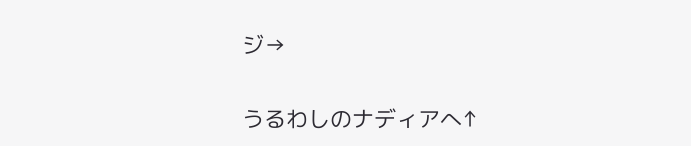ジ→

うるわしのナディアへ↑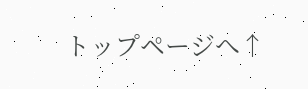トップページへ↑